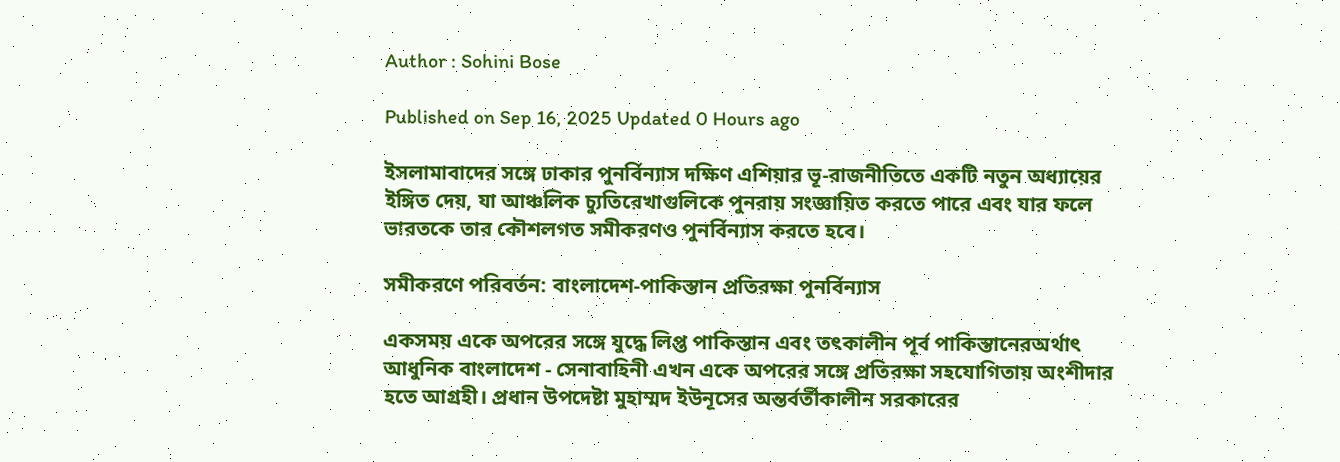Author : Sohini Bose

Published on Sep 16, 2025 Updated 0 Hours ago

ইসলামাবাদের সঙ্গে ঢাকার পুনর্বিন্যাস দক্ষিণ এশিয়ার ভূ-রাজনীতিতে একটি নতুন অধ্যায়ের ইঙ্গিত দেয়, যা আঞ্চলিক চ্যুতিরেখাগুলিকে পুনরায় সংজ্ঞায়িত করতে পারে এবং যার ফলে ভারতকে তার কৌশলগত সমীকরণও পুনর্বিন্যাস করতে হবে।

সমীকরণে পরিবর্তন: বাংলাদেশ-পাকিস্তান প্রতিরক্ষা পুনর্বিন্যাস

একসময় একে অপরের সঙ্গে যুদ্ধে লিপ্ত পাকিস্তান এবং তৎকালীন পূর্ব পাকিস্তানেরঅর্থাৎ আধুনিক বাংলাদেশ - সেনাবাহিনী এখন একে অপরের সঙ্গে প্রতিরক্ষা সহযোগিতায় অংশীদার হতে আগ্রহী। প্রধান উপদেষ্টা মুহাম্মদ ইউনূসের অন্তর্বর্তীকালীন সরকারের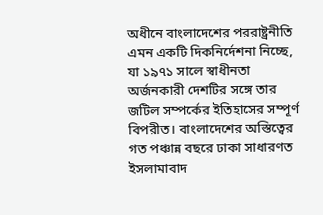অধীনে বাংলাদেশের পররাষ্ট্রনীতি এমন একটি দিকনির্দেশনা নিচ্ছে, যা ১৯৭১ সালে স্বাধীনতা অর্জনকারী দেশটির সঙ্গে তার জটিল সম্পর্কের ইতিহাসের সম্পূর্ণ বিপরীত। বাংলাদেশের অস্তিত্বের গত পঞ্চান্ন বছরে ঢাকা সাধারণত ইসলামাবাদ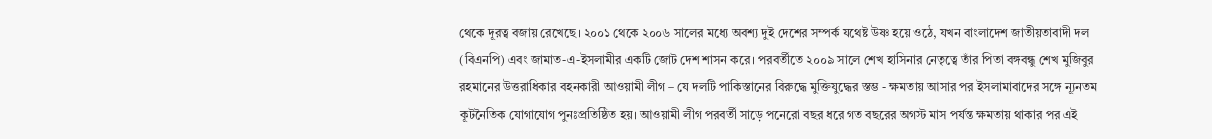থেকে দূরত্ব বজায় রেখেছে। ২০০১ থেকে ২০০৬ সালের মধ্যে অবশ্য দুই দেশের সম্পর্ক যথেষ্ট উষ্ণ হয়ে ওঠে, যখন বাংলাদেশ জাতীয়তাবাদী দল (বিএনপি) এবং জামাত-এ-ইসলামীর একটি জোট দেশ শাসন করে। পরবর্তীতে ২০০৯ সালে শেখ হাসিনার নেতৃত্বে তাঁর পিতা বঙ্গবন্ধু শেখ মুজিবুর রহমানের উত্তরাধিকার বহনকারী আওয়ামী লীগ – যে দলটি পাকিস্তানের বিরুদ্ধে মুক্তিযুদ্ধের স্তম্ভ - ক্ষমতায় আসার পর ইসলামাবাদের সঙ্গে ন্যূনতম কূটনৈতিক যোগাযোগ পুনঃপ্রতিষ্ঠিত হয়। আওয়ামী লীগ পরবর্তী সাড়ে পনেরো বছর ধরে গত বছরের অগস্ট মাস পর্যন্ত ক্ষমতায় থাকার পর এই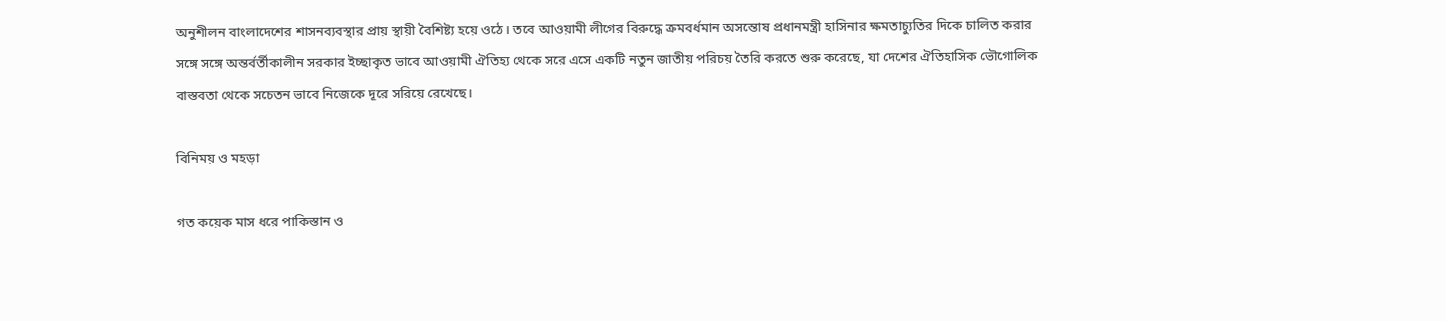অনুশীলন বাংলাদেশের শাসনব্যবস্থার প্রায় স্থায়ী বৈশিষ্ট্য হয়ে ওঠে। তবে আওয়ামী লীগের বিরুদ্ধে ক্রমবর্ধমান অসন্তোষ প্রধানমন্ত্রী হাসিনার ক্ষমতাচ্যুতির দিকে চালিত করার সঙ্গে সঙ্গে অন্তর্বর্তীকালীন সরকার ইচ্ছাকৃত ভাবে আওয়ামী ঐতিহ্য থেকে সরে এসে একটি নতুন জাতীয় পরিচয় তৈরি করতে শুরু করেছে, যা দেশের ঐতিহাসিক ভৌগোলিক বাস্তবতা থেকে সচেতন ভাবে নিজেকে দূরে সরিয়ে রেখেছে।

বিনিময় ও মহড়া

গত কয়েক মাস ধরে পাকিস্তান ও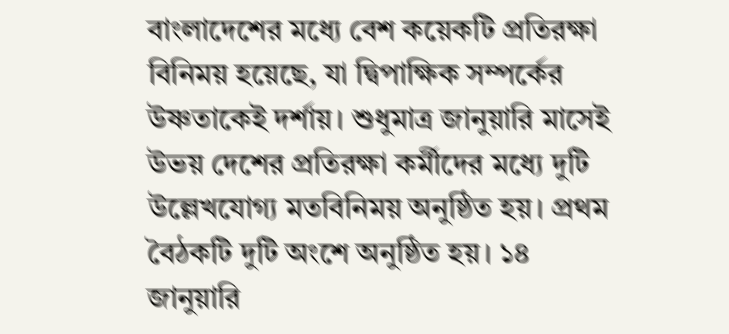বাংলাদেশের মধ্যে বেশ কয়েকটি প্রতিরক্ষা বিনিময় হয়েছে, যা দ্বিপাক্ষিক সম্পর্কের উষ্ণতাকেই দর্শায়। শুধুমাত্র জানুয়ারি মাসেই উভয় দেশের প্রতিরক্ষা কর্মীদের মধ্যে দুটি উল্লেখযোগ্য মতবিনিময় অনুষ্ঠিত হয়। প্রথম বৈঠকটি দুটি অংশে অনুষ্ঠিত হয়। ১৪ জানুয়ারি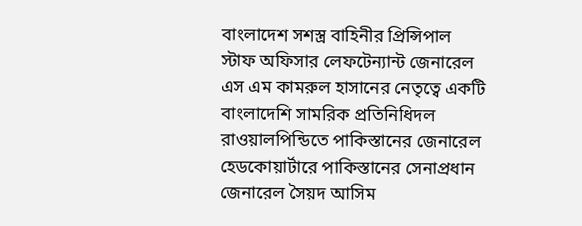বাংলাদেশ সশস্ত্র বাহিনীর প্রিন্সিপাল স্টাফ অফিসার লেফটেন্যান্ট জেনারেল এস এম কামরুল হাসানের নেতৃত্বে একটি বাংলাদেশি সামরিক প্রতিনিধিদল রাওয়ালপিন্ডিতে পাকিস্তানের জেনারেল হেডকোয়ার্টারে পাকিস্তানের সেনাপ্রধান জেনারেল সৈয়দ আসিম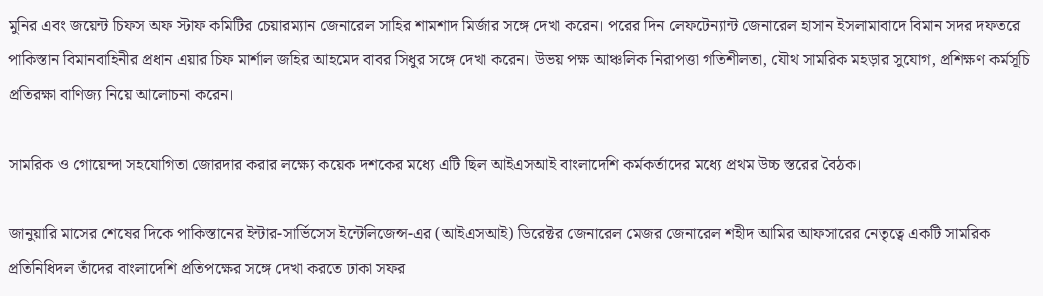মুনির এবং জয়েন্ট চিফস অফ স্টাফ কমিটির চেয়ারম্যান জেনারেল সাহির শামশাদ মির্জার সঙ্গে দেখা করেন। পরের দিন লেফটেন্যান্ট জেনারেল হাসান ইসলামাবাদে বিমান সদর দফতরে পাকিস্তান বিমানবাহিনীর প্রধান এয়ার চিফ মার্শাল জহির আহমেদ বাবর সিধুর সঙ্গে দেখা করেন। উভয় পক্ষ আঞ্চলিক নিরাপত্তা গতিশীলতা, যৌথ সামরিক মহড়ার সুযোগ, প্রশিক্ষণ কর্মসূচি প্রতিরক্ষা বাণিজ্য নিয়ে আলোচনা করেন।

সামরিক ও গোয়েন্দা সহযোগিতা জোরদার করার লক্ষ্যে কয়েক দশকের মধ্যে এটি ছিল আইএসআই বাংলাদেশি কর্মকর্তাদের মধ্যে প্রথম উচ্চ স্তরের বৈঠক।

জানুয়ারি মাসের শেষের দিকে পাকিস্তানের ইন্টার-সার্ভিসেস ইন্টেলিজেন্স-এর (আইএসআই) ডিরেক্টর জেনারেল মেজর জেনারেল শহীদ আমির আফসারের নেতৃত্বে একটি সামরিক প্রতিনিধিদল তাঁদের বাংলাদেশি প্রতিপক্ষের সঙ্গে দেখা করতে ঢাকা সফর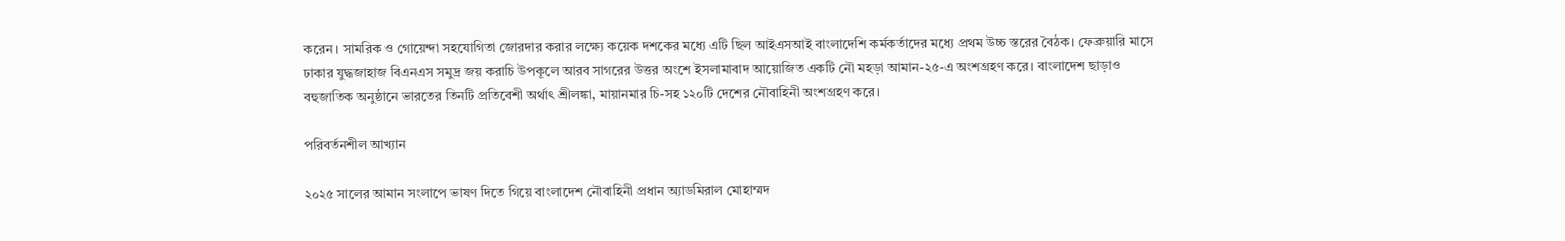করেন। সামরিক ও গোয়েন্দা সহযোগিতা জোরদার করার লক্ষ্যে কয়েক দশকের মধ্যে এটি ছিল আইএসআই বাংলাদেশি কর্মকর্তাদের মধ্যে প্রথম উচ্চ স্তরের বৈঠক। ফেব্রুয়ারি মাসে ঢাকার যুদ্ধজাহাজ বিএনএস সমুদ্র জয় করাচি উপকূলে আরব সাগরের উত্তর অংশে ইসলামাবাদ আয়োজিত একটি নৌ মহড়া আমান-২৫-এ অংশগ্রহণ করে। বাংলাদেশ ছাড়াও বহুজাতিক অনুষ্ঠানে ভারতের তিনটি প্রতিবেশী অর্থাৎ শ্রীলঙ্কা, মায়ানমার চি-সহ ১২০টি দেশের নৌবাহিনী অংশগ্রহণ করে।

পরিবর্তনশীল আখ্যান

২০২৫ সালের আমান সংলাপে ভাষণ দিতে গিয়ে বাংলাদেশ নৌবাহিনী প্রধান অ্যাডমিরাল মোহাম্মদ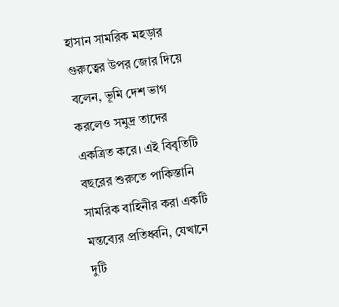হাসান সামরিক মহড়ার গুরুত্বের উপর জোর দিয়ে বলেন, ভূমি দেশ ভাগ করলেও সমুদ্র তাদের একত্রিত করে। এই বিবৃতিটি বছরের শুরুতে পাকিস্তানি সামরিক বাহিনীর করা একটি মন্তব্যের প্রতিধ্বনি, যেখানে দুটি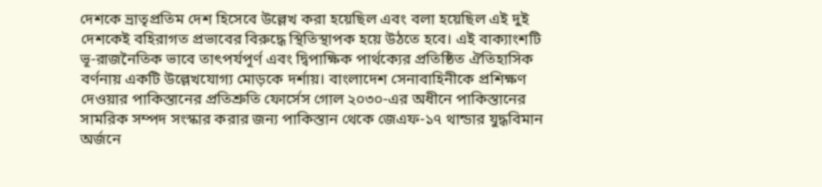দেশকে ভ্রাতৃপ্রতিম দেশ হিসেবে উল্লেখ করা হয়েছিল এবং বলা হয়েছিল এই দুই দেশকেই বহিরাগত প্রভাবের বিরুদ্ধে স্থিতিস্থাপক হয়ে উঠতে হবে। এই বাক্যাংশটি ভূ-রাজনৈতিক ভাবে তাৎপর্যপূর্ণ এবং দ্বিপাক্ষিক পার্থক্যের প্রতিষ্ঠিত ঐতিহাসিক বর্ণনায় একটি উল্লেখযোগ্য মোড়কে দর্শায়। বাংলাদেশ সেনাবাহিনীকে প্রশিক্ষণ দেওয়ার পাকিস্তানের প্রতিশ্রুতি ফোর্সেস গোল ২০৩০-এর অধীনে পাকিস্তানের সামরিক সম্পদ সংস্কার করার জন্য পাকিস্তান থেকে জেএফ-১৭ থান্ডার যুদ্ধবিমান অর্জনে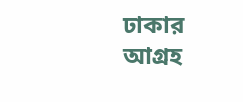ঢাকার আগ্রহ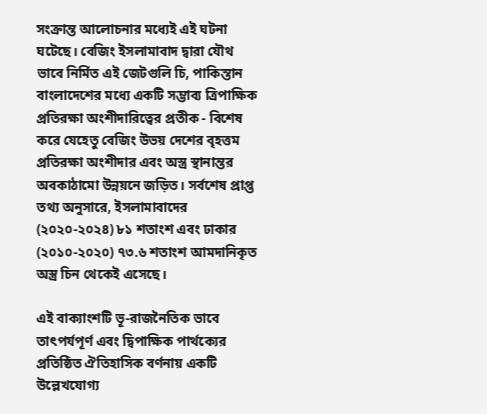সংক্রান্ত আলোচনার মধ্যেই এই ঘটনা ঘটেছে। বেজিং ইসলামাবাদ দ্বারা যৌথ ভাবে নির্মিত এই জেটগুলি চি, পাকিস্তান বাংলাদেশের মধ্যে একটি সম্ভাব্য ত্রিপাক্ষিক প্রতিরক্ষা অংশীদারিত্বের প্রতীক - বিশেষ করে যেহেতু বেজিং উভয় দেশের বৃহত্তম প্রতিরক্ষা অংশীদার এবং অস্ত্র স্থানান্তর অবকাঠামো উন্নয়নে জড়িত। সর্বশেষ প্রাপ্ত তথ্য অনুসারে, ইসলামাবাদের (২০২০-২০২৪) ৮১ শতাংশ এবং ঢাকার (২০১০-২০২০) ৭৩.৬ শতাংশ আমদানিকৃত অস্ত্র চিন থেকেই এসেছে।

এই বাক্যাংশটি ভূ-রাজনৈতিক ভাবে তাৎপর্যপূর্ণ এবং দ্বিপাক্ষিক পার্থক্যের প্রতিষ্ঠিত ঐতিহাসিক বর্ণনায় একটি উল্লেখযোগ্য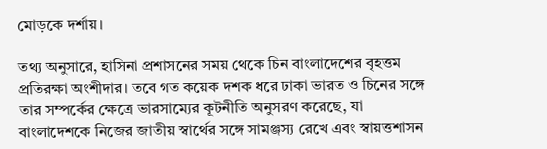মোড়কে দর্শায়।

তথ্য অনুসারে, হাসিনা প্রশাসনের সময় থেকে চিন বাংলাদেশের বৃহত্তম প্রতিরক্ষা অংশীদার। তবে গত কয়েক দশক ধরে ঢাকা ভারত ও চিনের সঙ্গে তার সম্পর্কের ক্ষেত্রে ভারসাম্যের কূটনীতি অনুসরণ করেছে, যা বাংলাদেশকে নিজের জাতীয় স্বার্থের সঙ্গে সামঞ্জস্য রেখে এবং স্বায়ত্তশাসন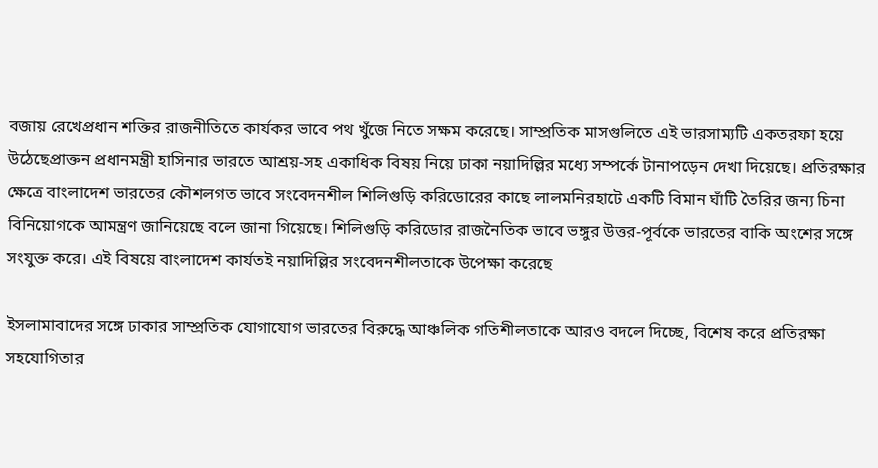বজায় রেখেপ্রধান শক্তির রাজনীতিতে কার্যকর ভাবে পথ খুঁজে নিতে সক্ষম করেছে। সাম্প্রতিক মাসগুলিতে এই ভারসাম্যটি একতরফা হয়ে উঠেছেপ্রাক্তন প্রধানমন্ত্রী হাসিনার ভারতে আশ্রয়-সহ একাধিক বিষয় নিয়ে ঢাকা নয়াদিল্লির মধ্যে সম্পর্কে টানাপড়েন দেখা দিয়েছে। প্রতিরক্ষার ক্ষেত্রে বাংলাদেশ ভারতের কৌশলগত ভাবে সংবেদনশীল শিলিগুড়ি করিডোরের কাছে লালমনিরহাটে একটি বিমান ঘাঁটি তৈরির জন্য চিনা বিনিয়োগকে আমন্ত্রণ জানিয়েছে বলে জানা গিয়েছে। শিলিগুড়ি করিডোর রাজনৈতিক ভাবে ভঙ্গুর উত্তর-পূর্বকে ভারতের বাকি অংশের সঙ্গে সংযুক্ত করে। এই বিষয়ে বাংলাদেশ কার্যতই নয়াদিল্লির সংবেদনশীলতাকে উপেক্ষা করেছে

ইসলামাবাদের সঙ্গে ঢাকার সাম্প্রতিক যোগাযোগ ভারতের বিরুদ্ধে আঞ্চলিক গতিশীলতাকে আরও বদলে দিচ্ছে, বিশেষ করে প্রতিরক্ষা সহযোগিতার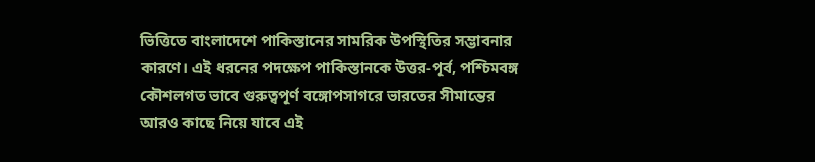ভিত্তিতে বাংলাদেশে পাকিস্তানের সামরিক উপস্থিতির সম্ভাবনার কারণে। এই ধরনের পদক্ষেপ পাকিস্তানকে উত্তর-পূর্ব, পশ্চিমবঙ্গ কৌশলগত ভাবে গুরুত্বপূর্ণ বঙ্গোপসাগরে ভারতের সীমান্তের আরও কাছে নিয়ে যাবে এই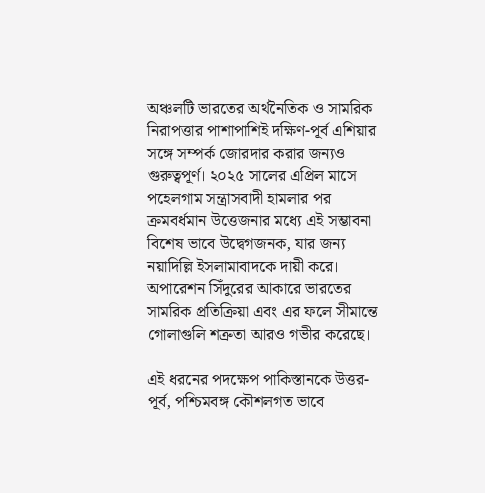অঞ্চলটি ভারতের অর্থনৈতিক ও সামরিক নিরাপত্তার পাশাপাশিই দক্ষিণ-পূর্ব এশিয়ার সঙ্গে সম্পর্ক জোরদার করার জন্যও গুরুত্বপূর্ণ। ২০২৫ সালের এপ্রিল মাসে পহেলগাম সন্ত্রাসবাদী হামলার পর ক্রমবর্ধমান উত্তেজনার মধ্যে এই সম্ভাবনা বিশেষ ভাবে উদ্বেগজনক, যার জন্য নয়াদিল্লি ইসলামাবাদকে দায়ী করে। অপারেশন সিঁদুরের আকারে ভারতের সামরিক প্রতিক্রিয়া এবং এর ফলে সীমান্তে গোলাগুলি শত্রুতা আরও গভীর করেছে।

এই ধরনের পদক্ষেপ পাকিস্তানকে উত্তর-পূর্ব, পশ্চিমবঙ্গ কৌশলগত ভাবে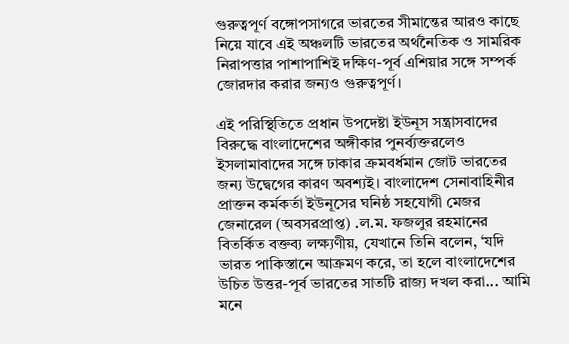গুরুত্বপূর্ণ বঙ্গোপসাগরে ভারতের সীমান্তের আরও কাছে নিয়ে যাবে এই অঞ্চলটি ভারতের অর্থনৈতিক ও সামরিক নিরাপত্তার পাশাপাশিই দক্ষিণ-পূর্ব এশিয়ার সঙ্গে সম্পর্ক জোরদার করার জন্যও গুরুত্বপূর্ণ।

এই পরিস্থিতিতে প্রধান উপদেষ্টা ইউনূস সন্ত্রাসবাদের বিরুদ্ধে বাংলাদেশের অঙ্গীকার পুনর্ব্যক্তরলেও ইসলামাবাদের সঙ্গে ঢাকার ক্রমবর্ধমান জোট ভারতের জন্য উদ্বেগের কারণ অবশ্যই। বাংলাদেশ সেনাবাহিনীর প্রাক্তন কর্মকর্তা ইউনূসের ঘনিষ্ঠ সহযোগী মেজর জেনারেল (অবসরপ্রাপ্ত) .ল.ম. ফজলুর রহমানের বিতর্কিত বক্তব্য লক্ষ্যণীয়, যেখানে তিনি বলেন, ‘যদি ভারত পাকিস্তানে আক্রমণ করে, তা হলে বাংলাদেশের উচিত উত্তর-পূর্ব ভারতের সাতটি রাজ্য দখল করা... আমি মনে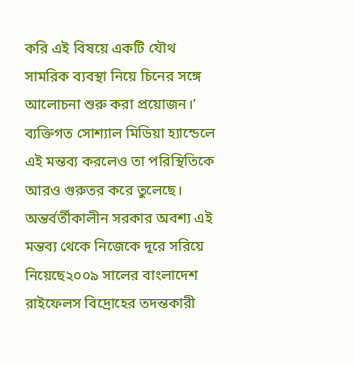করি এই বিষয়ে একটি যৌথ সামরিক ব্যবস্থা নিয়ে চিনের সঙ্গে আলোচনা শুরু করা প্রয়োজন।’ ব্যক্তিগত সোশ্যাল মিডিয়া হ্যান্ডেলে এই মন্তব্য করলেও তা পরিস্থিতিকে আরও গুরুতর করে তুলেছে। অন্তর্বর্তীকালীন সরকার অবশ্য এই মন্তব্য থেকে নিজেকে দূরে সরিয়ে নিয়েছে২০০৯ সালের বাংলাদেশ রাইফেলস বিদ্রোহের তদন্তকারী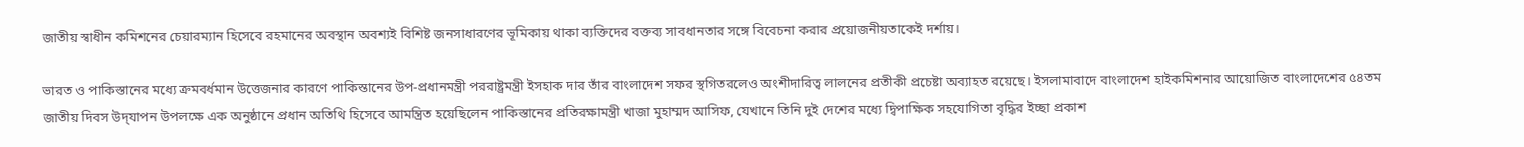জাতীয় স্বাধীন কমিশনের চেয়ারম্যান হিসেবে রহমানের অবস্থান অবশ্যই বিশিষ্ট জনসাধারণের ভূমিকায় থাকা ব্যক্তিদের বক্তব্য সাবধানতার সঙ্গে বিবেচনা করার প্রয়োজনীয়তাকেই দর্শায়।

ভারত ও পাকিস্তানের মধ্যে ক্রমবর্ধমান উত্তেজনার কারণে পাকিস্তানের উপ-প্রধানমন্ত্রী পররাষ্ট্রমন্ত্রী ইসহাক দার তাঁর বাংলাদেশ সফর স্থগিতরলেও অংশীদারিত্ব লালনের প্রতীকী প্রচেষ্টা অব্যাহত রয়েছে। ইসলামাবাদে বাংলাদেশ হাইকমিশনার আয়োজিত বাংলাদেশের ৫৪তম জাতীয় দিবস উদ্‌যাপন উপলক্ষে এক অনুষ্ঠানে প্রধান অতিথি হিসেবে আমন্ত্রিত হয়েছিলেন পাকিস্তানের প্রতিরক্ষামন্ত্রী খাজা মুহাম্মদ আসিফ, যেখানে তিনি দুই দেশের মধ্যে দ্বিপাক্ষিক সহযোগিতা বৃদ্ধির ইচ্ছা প্রকাশ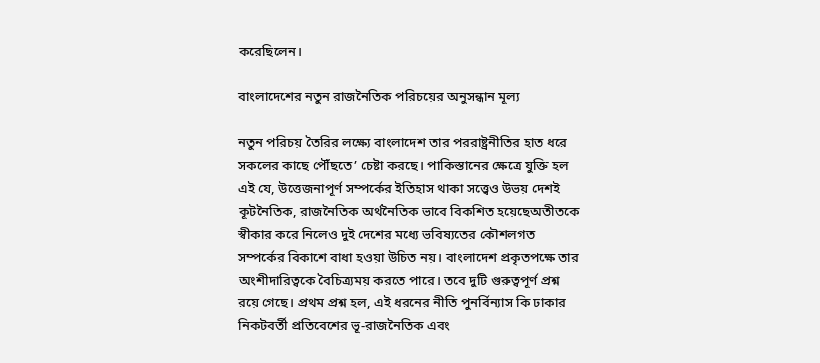করেছিলেন।

বাংলাদেশের নতুন রাজনৈতিক পরিচয়ের অনুসন্ধান মূল্য

নতুন পরিচয় তৈরির লক্ষ্যে বাংলাদেশ তার পররাষ্ট্রনীতির হাত ধরে সকলের কাছে পৌঁছতে’ চেষ্টা করছে। পাকিস্তানের ক্ষেত্রে যুক্তি হল এই যে, উত্তেজনাপূর্ণ সম্পর্কের ইতিহাস থাকা সত্ত্বেও উভয় দেশই কূটনৈতিক, রাজনৈতিক অর্থনৈতিক ভাবে বিকশিত হয়েছেঅতীতকে স্বীকার করে নিলেও দুই দেশের মধ্যে ভবিষ্যতের কৌশলগত সম্পর্কের বিকাশে বাধা হওয়া উচিত নয়। বাংলাদেশ প্রকৃতপক্ষে তার অংশীদারিত্বকে বৈচিত্র্যময় করতে পারে। তবে দুটি গুরুত্বপূর্ণ প্রশ্ন রয়ে গেছে। প্রথম প্রশ্ন হল, এই ধরনের নীতি পুনর্বিন্যাস কি ঢাকার নিকটবর্তী প্রতিবেশের ভূ-রাজনৈতিক এবং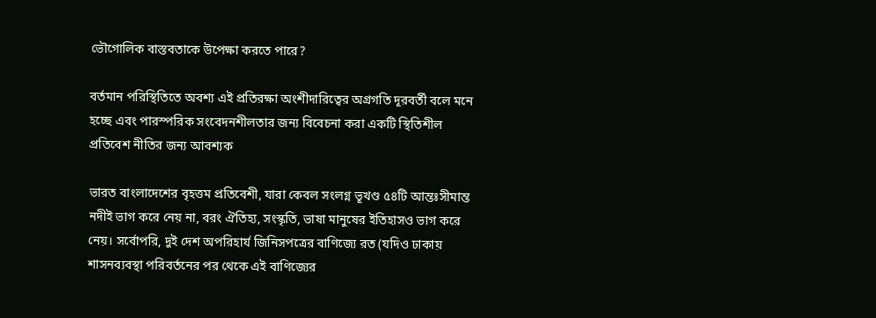ভৌগোলিক বাস্তবতাকে উপেক্ষা করতে পারে?

বর্তমান পরিস্থিতিতে অবশ্য এই প্রতিরক্ষা অংশীদারিত্বের অগ্রগতি দূরবর্তী বলে মনে হচ্ছে এবং পারস্পরিক সংবেদনশীলতার জন্য বিবেচনা করা একটি স্থিতিশীল প্রতিবেশ নীতির জন্য আবশ্যক

ভারত বাংলাদেশের বৃহত্তম প্রতিবেশী, যারা কেবল সংলগ্ন ভূখণ্ড ৫৪টি আন্তঃসীমান্ত নদীই ভাগ করে নেয় না, বরং ঐতিহ্য, সংস্কৃতি, ভাষা মানুষের ইতিহাসও ভাগ করে নেয়। সর্বোপরি, দুই দেশ অপরিহার্য জিনিসপত্রের বাণিজ্যে রত (যদিও ঢাকায় শাসনব্যবস্থা পরিবর্তনের পর থেকে এই বাণিজ্যের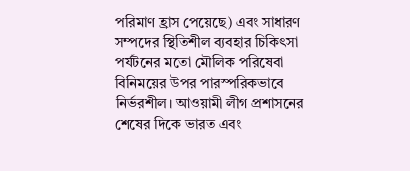পরিমাণ হ্রাস পেয়েছে) এবং সাধারণ সম্পদের স্থিতিশীল ব্যবহার চিকিৎসা পর্যটনের মতো মৌলিক পরিষেবা বিনিময়ের উপর পারস্পরিকভাবে নির্ভরশীল। আওয়ামী লীগ প্রশাসনের শেষের দিকে ভারত এবং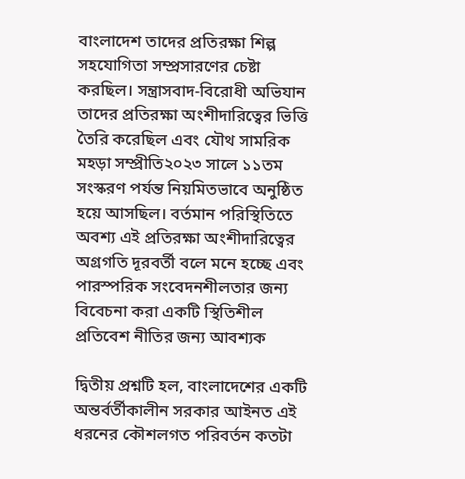বাংলাদেশ তাদের প্রতিরক্ষা শিল্প সহযোগিতা সম্প্রসারণের চেষ্টা করছিল। সন্ত্রাসবাদ-বিরোধী অভিযান তাদের প্রতিরক্ষা অংশীদারিত্বের ভিত্তি তৈরি করেছিল এবং যৌথ সামরিক মহড়া সম্প্রীতি২০২৩ সালে ১১তম সংস্করণ পর্যন্ত নিয়মিতভাবে অনুষ্ঠিত হয়ে আসছিল। বর্তমান পরিস্থিতিতে অবশ্য এই প্রতিরক্ষা অংশীদারিত্বের অগ্রগতি দূরবর্তী বলে মনে হচ্ছে এবং পারস্পরিক সংবেদনশীলতার জন্য বিবেচনা করা একটি স্থিতিশীল প্রতিবেশ নীতির জন্য আবশ্যক

দ্বিতীয় প্রশ্নটি হল, বাংলাদেশের একটি অন্তর্বর্তীকালীন সরকার আইনত এই ধরনের কৌশলগত পরিবর্তন কতটা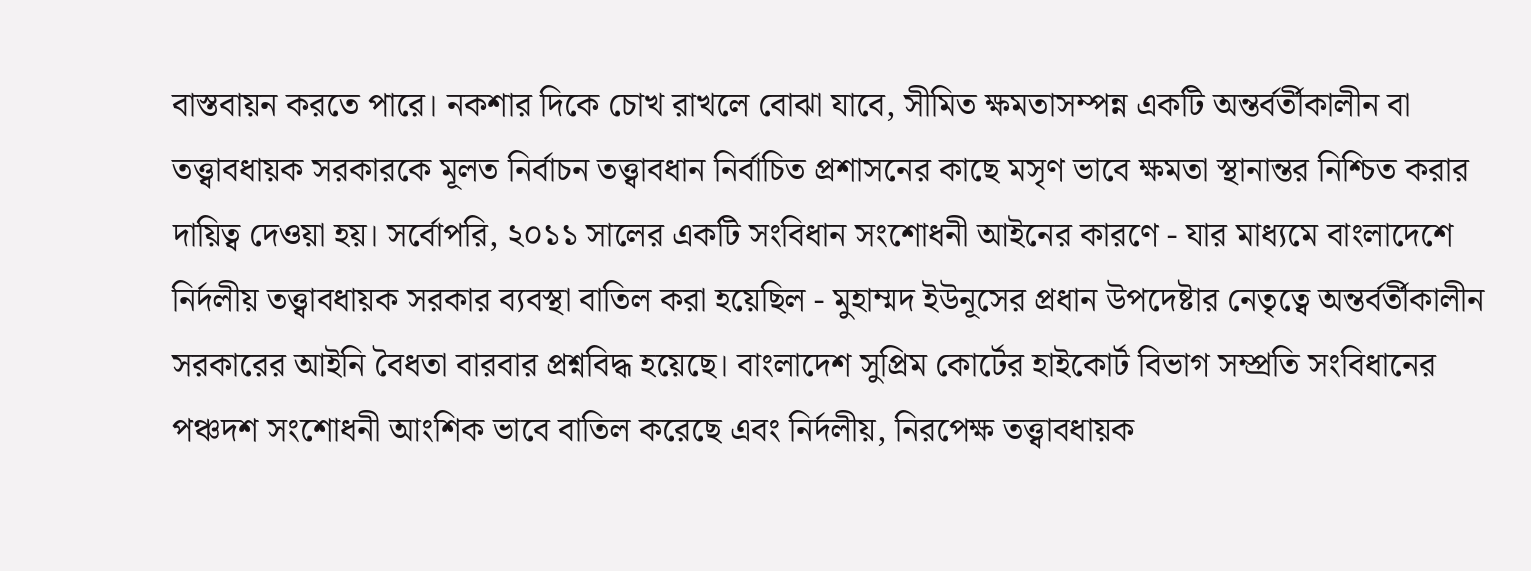বাস্তবায়ন করতে পারে। নকশার দিকে চোখ রাখলে বোঝা যাবে, সীমিত ক্ষমতাসম্পন্ন একটি অন্তর্বর্তীকালীন বা তত্ত্বাবধায়ক সরকারকে মূলত নির্বাচন তত্ত্বাবধান নির্বাচিত প্রশাসনের কাছে মসৃণ ভাবে ক্ষমতা স্থানান্তর নিশ্চিত করার দায়িত্ব দেওয়া হয়। সর্বোপরি, ২০১১ সালের একটি সংবিধান সংশোধনী আইনের কারণে - যার মাধ্যমে বাংলাদেশে নির্দলীয় তত্ত্বাবধায়ক সরকার ব্যবস্থা বাতিল করা হয়েছিল - মুহাম্মদ ইউনূসের প্রধান উপদেষ্টার নেতৃত্বে অন্তর্বর্তীকালীন সরকারের আইনি বৈধতা বারবার প্রশ্নবিদ্ধ হয়েছে। বাংলাদেশ সুপ্রিম কোর্টের হাইকোর্ট বিভাগ সম্প্রতি সংবিধানের পঞ্চদশ সংশোধনী আংশিক ভাবে বাতিল করেছে এবং নির্দলীয়, নিরপেক্ষ তত্ত্বাবধায়ক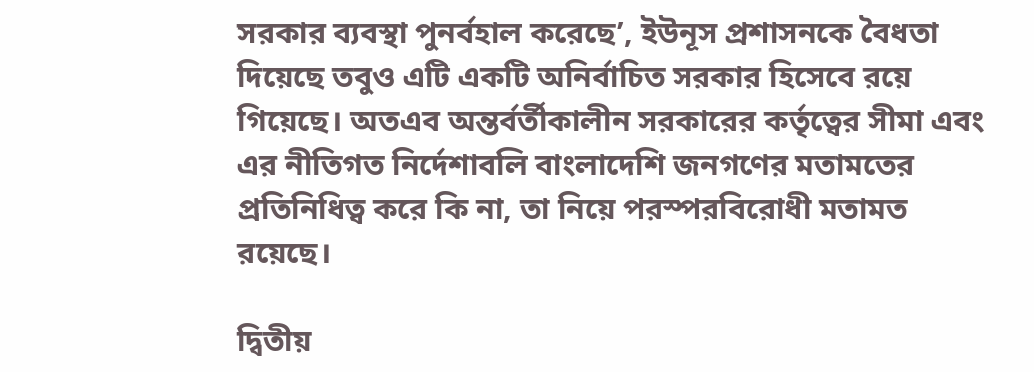সরকার ব্যবস্থা পুনর্বহাল করেছে’, ইউনূস প্রশাসনকে বৈধতা দিয়েছে তবুও এটি একটি অনির্বাচিত সরকার হিসেবে রয়ে গিয়েছে। অতএব অন্তর্বর্তীকালীন সরকারের কর্তৃত্বের সীমা এবং এর নীতিগত নির্দেশাবলি বাংলাদেশি জনগণের মতামতের প্রতিনিধিত্ব করে কি না, তা নিয়ে পরস্পরবিরোধী মতামত রয়েছে।

দ্বিতীয়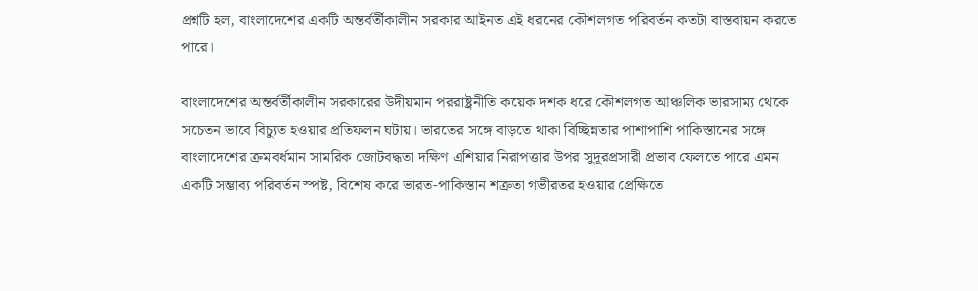প্রশ্নটি হল, বাংলাদেশের একটি অন্তর্বর্তীকালীন সরকার আইনত এই ধরনের কৌশলগত পরিবর্তন কতটা বাস্তবায়ন করতে পারে।

বাংলাদেশের অন্তর্বর্তীকালীন সরকারের উদীয়মান পররাষ্ট্রনীতি কয়েক দশক ধরে কৌশলগত আঞ্চলিক ভারসাম্য থেকে সচেতন ভাবে বিচ্যুত হওয়ার প্রতিফলন ঘটায়। ভারতের সঙ্গে বাড়তে থাকা বিচ্ছিন্নতার পাশাপাশি পাকিস্তানের সঙ্গে বাংলাদেশের ক্রমবর্ধমান সামরিক জোটবদ্ধতা দক্ষিণ এশিয়ার নিরাপত্তার উপর সুদূরপ্রসারী প্রভাব ফেলতে পারে এমন একটি সম্ভাব্য পরিবর্তন স্পষ্ট, বিশেষ করে ভারত-পাকিস্তান শত্রুতা গভীরতর হওয়ার প্রেক্ষিতে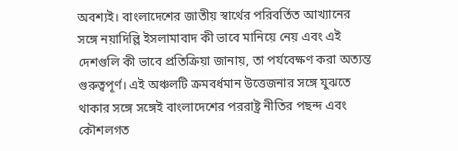অবশ্যই। বাংলাদেশের জাতীয় স্বার্থের পরিবর্তিত আখ্যানের সঙ্গে নয়াদিল্লি ইসলামাবাদ কী ভাবে মানিয়ে নেয় এবং এই দেশগুলি কী ভাবে প্রতিক্রিয়া জানায়, তা পর্যবেক্ষণ করা অত্যন্ত গুরুত্বপূর্ণ। এই অঞ্চলটি ক্রমবর্ধমান উত্তেজনার সঙ্গে যুঝতে থাকার সঙ্গে সঙ্গেই বাংলাদেশের পররাষ্ট্র নীতির পছন্দ এবং কৌশলগত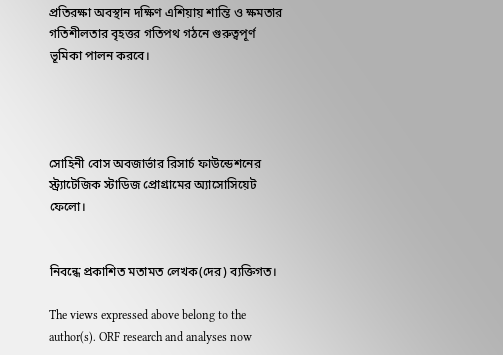প্রতিরক্ষা অবস্থান দক্ষিণ এশিয়ায় শান্তি ও ক্ষমতার গতিশীলতার বৃহত্তর গতিপথ গঠনে গুরুত্বপূর্ণ ভূমিকা পালন করবে।




সোহিনী বোস অবজার্ভার রিসার্চ ফাউন্ডেশনের স্ট্র্যাটেজিক স্টাডিজ প্রোগ্রামের অ্যাসোসিয়েট ফেলো।


নিবন্ধে প্রকাশিত মতামত লেখক(দের) ব্যক্তিগত।

The views expressed above belong to the author(s). ORF research and analyses now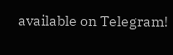available on Telegram!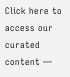Click here to access our curated content —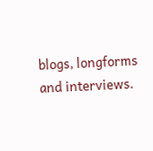blogs, longforms and interviews.